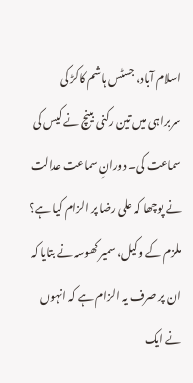اسلام آباد، جسٹس ہاشم کاکڑ کی سربراہی میں تین رکنی بینچ نے کیس کی سماعت کی۔ دورانِ سماعت عدالت نے پوچھا کہ علی رضا پر الزام کیا ہے؟ ملزم کے وکیل، سمیر کھوسہ نے بتایا کہ ان پر صرف یہ الزام ہے کہ انہوں نے ایک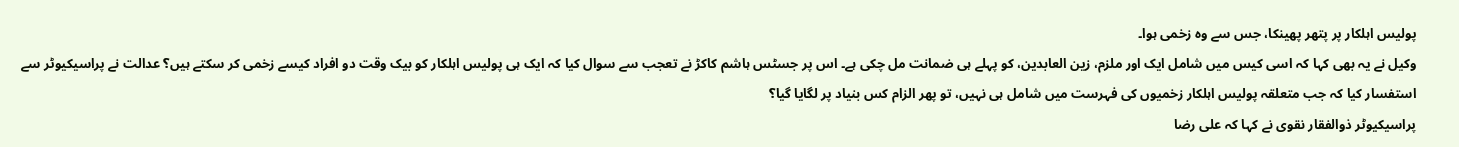پولیس اہلکار پر پتھر پھینکا، جس سے وہ زخمی ہوا۔
وکیل نے یہ بھی کہا کہ اسی کیس میں شامل ایک اور ملزم، زین العابدین، کو پہلے ہی ضمانت مل چکی ہے۔ اس پر جسٹس ہاشم کاکڑ نے تعجب سے سوال کیا کہ ایک ہی پولیس اہلکار کو بیک وقت دو افراد کیسے زخمی کر سکتے ہیں؟ عدالت نے پراسیکیوٹر سے استفسار کیا کہ جب متعلقہ پولیس اہلکار زخمیوں کی فہرست میں شامل ہی نہیں، تو پھر الزام کس بنیاد پر لگایا گیا؟
پراسیکیوٹر ذوالفقار نقوی نے کہا کہ علی رضا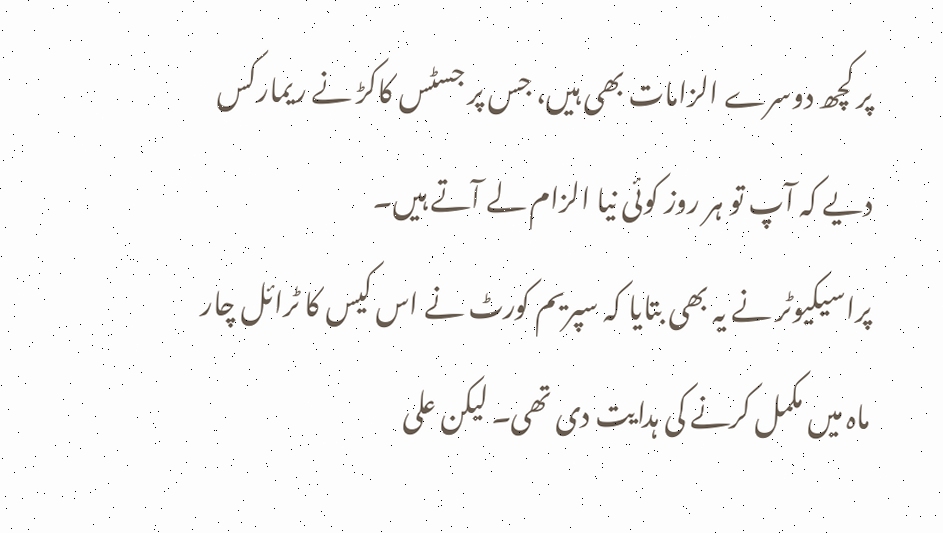پر کچھ دوسرے الزامات بھی ہیں، جس پر جسٹس کاکڑ نے ریمارکس دیے کہ آپ تو ہر روز کوئی نیا الزام لے آتے ہیں۔
پراسیکیوٹر نے یہ بھی بتایا کہ سپریم کورٹ نے اس کیس کا ٹرائل چار ماہ میں مکمل کرنے کی ہدایت دی تھی۔ لیکن علی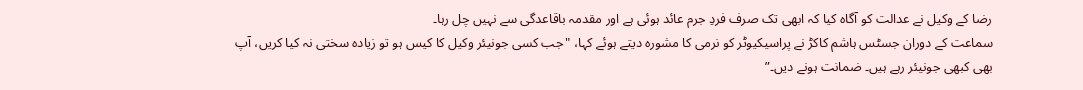رضا کے وکیل نے عدالت کو آگاہ کیا کہ ابھی تک صرف فردِ جرم عائد ہوئی ہے اور مقدمہ باقاعدگی سے نہیں چل رہا۔
سماعت کے دوران جسٹس ہاشم کاکڑ نے پراسیکیوٹر کو نرمی کا مشورہ دیتے ہوئے کہا، "جب کسی جونیئر وکیل کا کیس ہو تو زیادہ سختی نہ کیا کریں، آپ بھی کبھی جونیئر رہے ہیں۔ ضمانت ہونے دیں۔”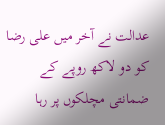عدالت نے آخر میں علی رضا کو دو لاکھ روپے کے ضمانتی مچلکوں پر رہا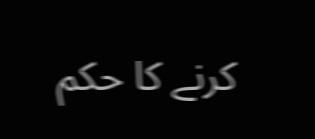کرنے کا حکم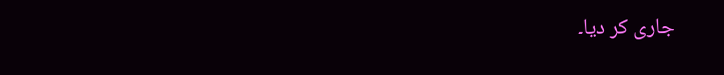جاری کر دیا۔